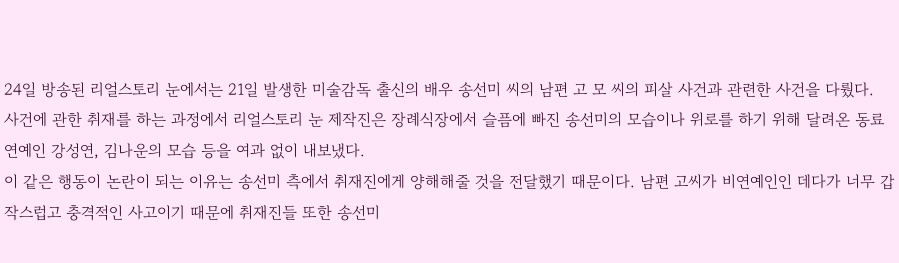24일 방송된 리얼스토리 눈에서는 21일 발생한 미술감독 출신의 배우 송선미 씨의 남편 고 모 씨의 피살 사건과 관련한 사건을 다뤘다.
사건에 관한 취재를 하는 과정에서 리얼스토리 눈 제작진은 장례식장에서 슬픔에 빠진 송선미의 모습이나 위로를 하기 위해 달려온 동료 연예인 강성연, 김나운의 모습 등을 여과 없이 내보냈다.
이 같은 행동이 논란이 되는 이유는 송선미 측에서 취재진에게 양해해줄 것을 전달했기 때문이다. 남편 고씨가 비연예인인 데다가 너무 갑작스럽고 충격적인 사고이기 때문에 취재진들 또한 송선미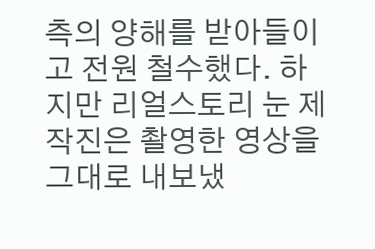측의 양해를 받아들이고 전원 철수했다. 하지만 리얼스토리 눈 제작진은 촬영한 영상을 그대로 내보냈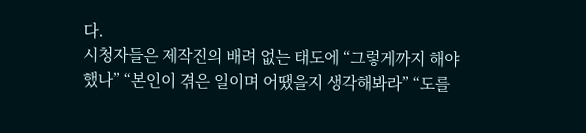다.
시청자들은 제작진의 배려 없는 태도에 “그렇게까지 해야 했나” “본인이 겪은 일이며 어땠을지 생각해봐라” “도를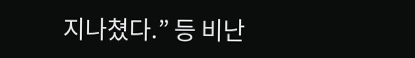지나쳤다.” 등 비난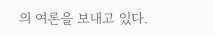의 여론을 보내고 있다.